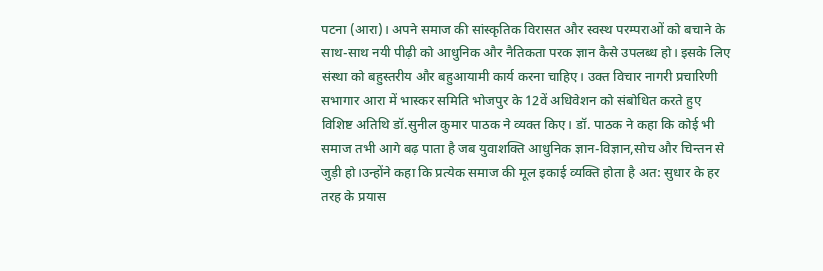पटना (आरा)। अपने समाज की सांस्कृतिक विरासत और स्वस्थ परम्पराओं को बचाने के साथ-साथ नयी पीढ़ी को आधुनिक और नैतिकता परक ज्ञान कैसे उपलब्ध हो। इसके लिए संस्था को बहुस्तरीय और बहुआयामी कार्य करना चाहिए। उक्त विचार नागरी प्रचारिणी सभागार आरा में भास्कर समिति भोजपुर के 12वें अधिवेशन को संबोधित करते हुए विशिष्ट अतिथि डॉ.सुनील कुमार पाठक ने व्यक्त किए। डॉ. पाठक ने कहा कि कोई भी समाज तभी आगे बढ़ पाता है जब युवाशक्ति आधुनिक ज्ञान-विज्ञान,सोच और चिन्तन से जुड़ी हो।उन्होंने कहा कि प्रत्येक समाज की मूल इकाई व्यक्ति होता है अत: सुधार के हर तरह के प्रयास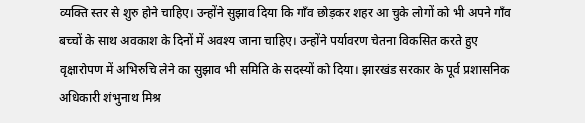व्यक्ति स्तर से शुरु होने चाहिए। उन्होंने सुझाव दिया कि गाँव छोड़कर शहर आ चुके लोगों को भी अपने गाँव बच्चों के साथ अवकाश के दिनों में अवश्य जाना चाहिए। उन्होंने पर्यावरण चेतना विकसित करते हुए वृक्षारोपण में अभिरुचि लेने का सुझाव भी समिति के सदस्यों को दिया। झारखंड सरकार के पूर्व प्रशासनिक अधिकारी शंभुनाथ मिश्र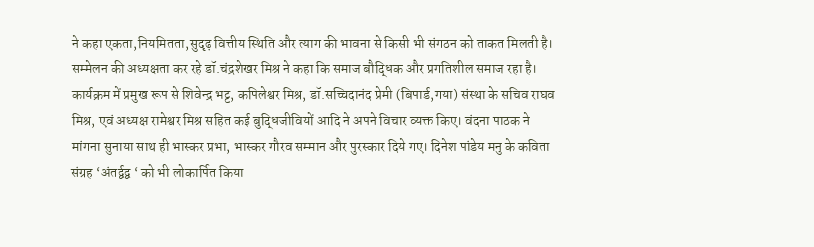ने कहा एकता,नियमितता,सुदृढ़ वित्तीय स्थिति और त्याग की भावना से किसी भी संगठन को ताकत मिलती है। सम्मेलन की अध्यक्षता कर रहे डॉ.चंद्रशेखर मिश्र ने कहा कि समाज बौद्धिक और प्रगतिशील समाज रहा है। कार्यक्रम में प्रमुख रूप से शिवेन्द्र भट्ट, कपिलेश्वर मिश्र, डॉ.सच्चिदानंद प्रेमी (बिपार्ड,गया) संस्था के सचिव राघव मिश्र, एवं अध्यक्ष रामेश्वर मिश्र सहित कई बुद्धिजीवियों आदि ने अपने विचार व्यक्त किए। वंदना पाठक ने मांगना सुनाया साथ ही भास्कर प्रभा, भास्कर गौरव सम्मान और पुरस्कार दिये गए। दिनेश पांडेय मनु के कविता संग्रह ‘अंतर्द्वद्व ‘ को भी लोकार्पित किया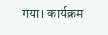गया। कार्यक्रम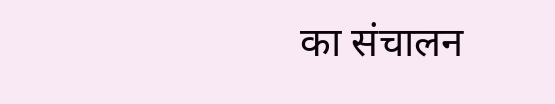का संचालन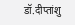डॉ.दीप्तांशु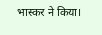भास्कर ने किया।